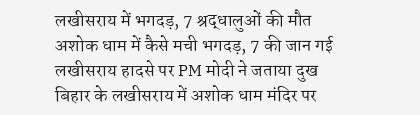लखीसराय में भगदड़, 7 श्रद्धालुओं की मौत
अशोक धाम में कैसे मची भगदड़, 7 की जान गई
लखीसराय हादसे पर PM मोदी ने जताया दुख
बिहार के लखीसराय में अशोक धाम मंदिर पर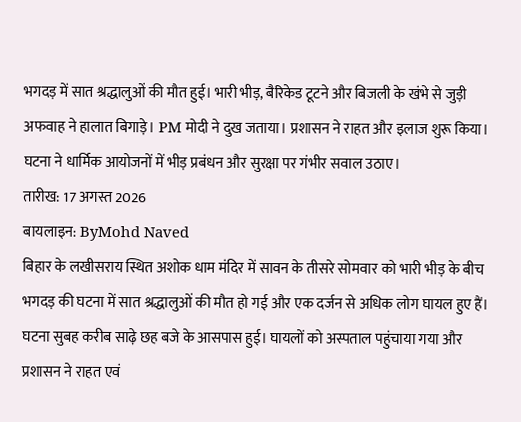भगदड़ में सात श्रद्धालुओं की मौत हुई। भारी भीड़, बैरिकेड टूटने और बिजली के खंभे से जुड़ी अफवाह ने हालात बिगाड़े। PM मोदी ने दुख जताया। प्रशासन ने राहत और इलाज शुरू किया। घटना ने धार्मिक आयोजनों में भीड़ प्रबंधन और सुरक्षा पर गंभीर सवाल उठाए।
तारीख: 17 अगस्त 2026
बायलाइन: ByMohd Naved
बिहार के लखीसराय स्थित अशोक धाम मंदिर में सावन के तीसरे सोमवार को भारी भीड़ के बीच भगदड़ की घटना में सात श्रद्धालुओं की मौत हो गई और एक दर्जन से अधिक लोग घायल हुए हैं। घटना सुबह करीब साढ़े छह बजे के आसपास हुई। घायलों को अस्पताल पहुंचाया गया और प्रशासन ने राहत एवं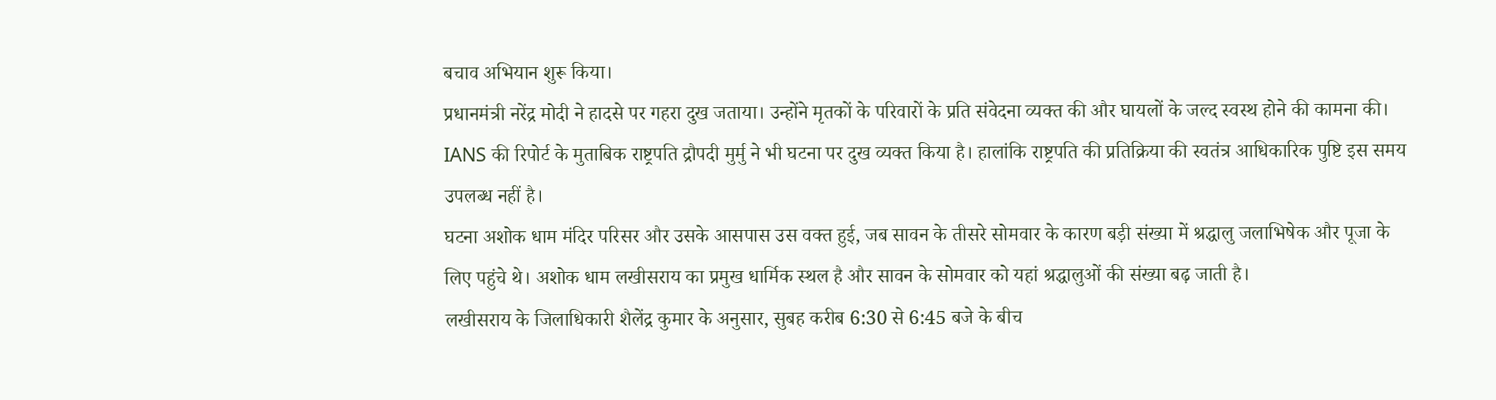बचाव अभियान शुरू किया।
प्रधानमंत्री नरेंद्र मोदी ने हादसे पर गहरा दुख जताया। उन्होंने मृतकों के परिवारों के प्रति संवेदना व्यक्त की और घायलों के जल्द स्वस्थ होने की कामना की। IANS की रिपोर्ट के मुताबिक राष्ट्रपति द्रौपदी मुर्मु ने भी घटना पर दुख व्यक्त किया है। हालांकि राष्ट्रपति की प्रतिक्रिया की स्वतंत्र आधिकारिक पुष्टि इस समय उपलब्ध नहीं है।
घटना अशोक धाम मंदिर परिसर और उसके आसपास उस वक्त हुई, जब सावन के तीसरे सोमवार के कारण बड़ी संख्या में श्रद्धालु जलाभिषेक और पूजा के लिए पहुंचे थे। अशोक धाम लखीसराय का प्रमुख धार्मिक स्थल है और सावन के सोमवार को यहां श्रद्धालुओं की संख्या बढ़ जाती है।
लखीसराय के जिलाधिकारी शैलेंद्र कुमार के अनुसार, सुबह करीब 6:30 से 6:45 बजे के बीच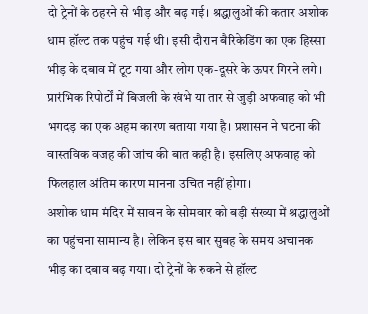दो ट्रेनों के ठहरने से भीड़ और बढ़ गई। श्रद्धालुओं की कतार अशोक धाम हॉल्ट तक पहुंच गई थी। इसी दौरान बैरिकेडिंग का एक हिस्सा भीड़ के दबाव में टूट गया और लोग एक-दूसरे के ऊपर गिरने लगे।
प्रारंभिक रिपोर्टों में बिजली के खंभे या तार से जुड़ी अफवाह को भी भगदड़ का एक अहम कारण बताया गया है। प्रशासन ने घटना की वास्तविक वजह की जांच की बात कही है। इसलिए अफवाह को फिलहाल अंतिम कारण मानना उचित नहीं होगा।
अशोक धाम मंदिर में सावन के सोमवार को बड़ी संख्या में श्रद्धालुओं का पहुंचना सामान्य है। लेकिन इस बार सुबह के समय अचानक भीड़ का दबाव बढ़ गया। दो ट्रेनों के रुकने से हॉल्ट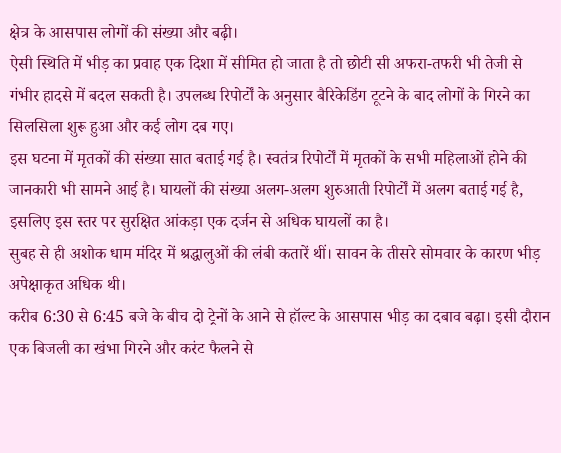क्षेत्र के आसपास लोगों की संख्या और बढ़ी।
ऐसी स्थिति में भीड़ का प्रवाह एक दिशा में सीमित हो जाता है तो छोटी सी अफरा-तफरी भी तेजी से गंभीर हादसे में बदल सकती है। उपलब्ध रिपोर्टों के अनुसार बैरिकेडिंग टूटने के बाद लोगों के गिरने का सिलसिला शुरू हुआ और कई लोग दब गए।
इस घटना में मृतकों की संख्या सात बताई गई है। स्वतंत्र रिपोर्टों में मृतकों के सभी महिलाओं होने की जानकारी भी सामने आई है। घायलों की संख्या अलग-अलग शुरुआती रिपोर्टों में अलग बताई गई है, इसलिए इस स्तर पर सुरक्षित आंकड़ा एक दर्जन से अधिक घायलों का है।
सुबह से ही अशोक धाम मंदिर में श्रद्धालुओं की लंबी कतारें थीं। सावन के तीसरे सोमवार के कारण भीड़ अपेक्षाकृत अधिक थी।
करीब 6:30 से 6:45 बजे के बीच दो ट्रेनों के आने से हॉल्ट के आसपास भीड़ का दबाव बढ़ा। इसी दौरान एक बिजली का खंभा गिरने और करंट फैलने से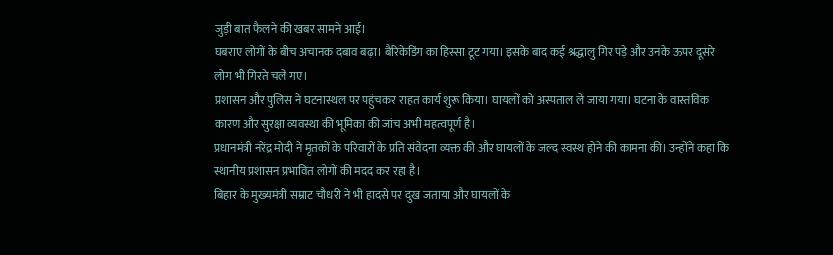जुड़ी बात फैलने की खबर सामने आई।
घबराए लोगों के बीच अचानक दबाव बढ़ा। बैरिकेडिंग का हिस्सा टूट गया। इसके बाद कई श्रद्धालु गिर पड़े और उनके ऊपर दूसरे लोग भी गिरते चले गए।
प्रशासन और पुलिस ने घटनास्थल पर पहुंचकर राहत कार्य शुरू किया। घायलों को अस्पताल ले जाया गया। घटना के वास्तविक कारण और सुरक्षा व्यवस्था की भूमिका की जांच अभी महत्वपूर्ण है।
प्रधानमंत्री नरेंद्र मोदी ने मृतकों के परिवारों के प्रति संवेदना व्यक्त की और घायलों के जल्द स्वस्थ होने की कामना की। उन्होंने कहा कि स्थानीय प्रशासन प्रभावित लोगों की मदद कर रहा है।
बिहार के मुख्यमंत्री सम्राट चौधरी ने भी हादसे पर दुख जताया और घायलों के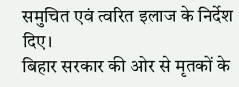समुचित एवं त्वरित इलाज के निर्देश दिए।
बिहार सरकार की ओर से मृतकों के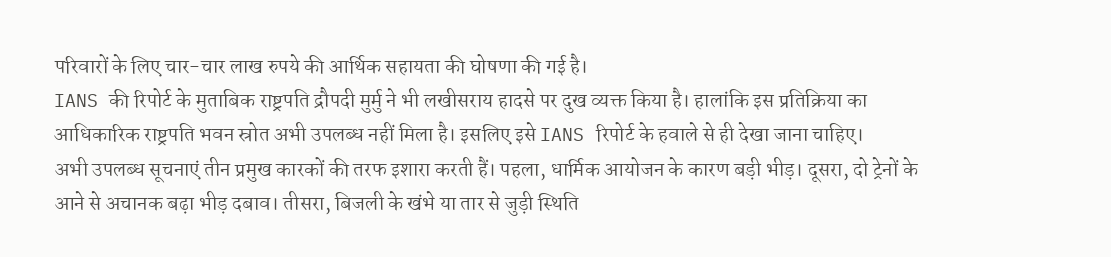परिवारों के लिए चार-चार लाख रुपये की आर्थिक सहायता की घोषणा की गई है।
IANS की रिपोर्ट के मुताबिक राष्ट्रपति द्रौपदी मुर्मु ने भी लखीसराय हादसे पर दुख व्यक्त किया है। हालांकि इस प्रतिक्रिया का आधिकारिक राष्ट्रपति भवन स्रोत अभी उपलब्ध नहीं मिला है। इसलिए इसे IANS रिपोर्ट के हवाले से ही देखा जाना चाहिए।
अभी उपलब्ध सूचनाएं तीन प्रमुख कारकों की तरफ इशारा करती हैं। पहला, धार्मिक आयोजन के कारण बड़ी भीड़। दूसरा, दो ट्रेनों के आने से अचानक बढ़ा भीड़ दबाव। तीसरा, बिजली के खंभे या तार से जुड़ी स्थिति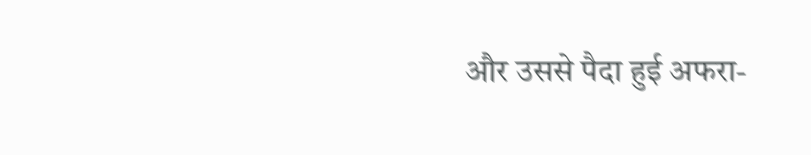और उससे पैदा हुई अफरा-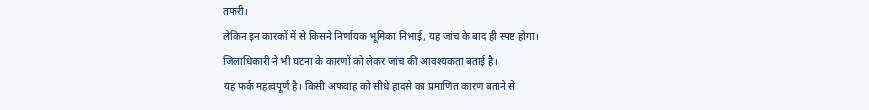तफरी।
लेकिन इन कारकों में से किसने निर्णायक भूमिका निभाई, यह जांच के बाद ही स्पष्ट होगा। जिलाधिकारी ने भी घटना के कारणों को लेकर जांच की आवश्यकता बताई है।
यह फर्क महत्वपूर्ण है। किसी अफवाह को सीधे हादसे का प्रमाणित कारण बताने से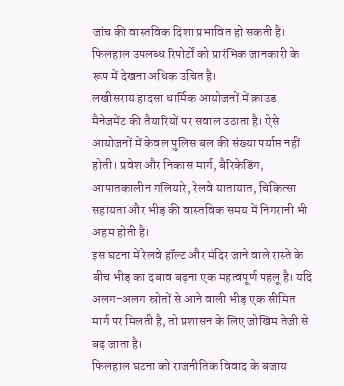जांच की वास्तविक दिशा प्रभावित हो सकती है। फिलहाल उपलब्ध रिपोर्टों को प्रारंभिक जानकारी के रूप में देखना अधिक उचित है।
लखीसराय हादसा धार्मिक आयोजनों में क्राउड मैनेजमेंट की तैयारियों पर सवाल उठाता है। ऐसे आयोजनों में केवल पुलिस बल की संख्या पर्याप्त नहीं होती। प्रवेश और निकास मार्ग, बैरिकेडिंग, आपातकालीन गलियारे, रेलवे यातायात, चिकित्सा सहायता और भीड़ की वास्तविक समय में निगरानी भी अहम होती है।
इस घटना में रेलवे हॉल्ट और मंदिर जाने वाले रास्ते के बीच भीड़ का दबाव बढ़ना एक महत्वपूर्ण पहलू है। यदि अलग-अलग स्रोतों से आने वाली भीड़ एक सीमित मार्ग पर मिलती है, तो प्रशासन के लिए जोखिम तेजी से बढ़ जाता है।
फिलहाल घटना को राजनीतिक विवाद के बजाय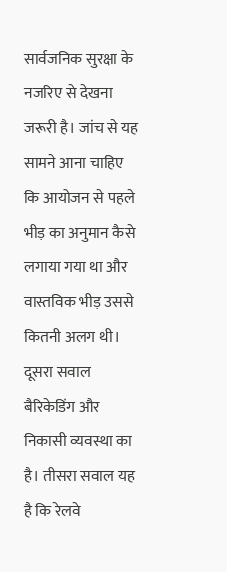सार्वजनिक सुरक्षा के नजरिए से देखना जरूरी है। जांच से यह सामने आना चाहिए कि आयोजन से पहले भीड़ का अनुमान कैसे लगाया गया था और वास्तविक भीड़ उससे कितनी अलग थी।
दूसरा सवाल बैरिकेडिंग और निकासी व्यवस्था का है। तीसरा सवाल यह है कि रेलवे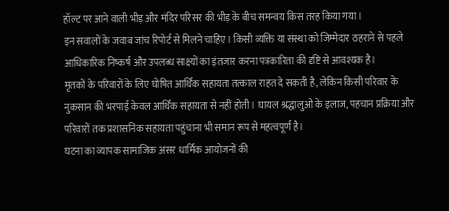हॉल्ट पर आने वाली भीड़ और मंदिर परिसर की भीड़ के बीच समन्वय किस तरह किया गया।
इन सवालों के जवाब जांच रिपोर्ट से मिलने चाहिए। किसी व्यक्ति या संस्था को जिम्मेदार ठहराने से पहले आधिकारिक निष्कर्ष और उपलब्ध साक्ष्यों का इंतजार करना पत्रकारिता की दृष्टि से आवश्यक है।
मृतकों के परिवारों के लिए घोषित आर्थिक सहायता तत्काल राहत दे सकती है, लेकिन किसी परिवार के नुकसान की भरपाई केवल आर्थिक सहायता से नहीं होती। घायल श्रद्धालुओं के इलाज, पहचान प्रक्रिया और परिवारों तक प्रशासनिक सहायता पहुंचाना भी समान रूप से महत्वपूर्ण है।
घटना का व्यापक सामाजिक असर धार्मिक आयोजनों की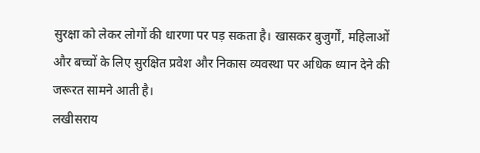सुरक्षा को लेकर लोगों की धारणा पर पड़ सकता है। खासकर बुजुर्गों, महिलाओं और बच्चों के लिए सुरक्षित प्रवेश और निकास व्यवस्था पर अधिक ध्यान देने की जरूरत सामने आती है।
लखीसराय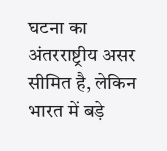घटना का अंतरराष्ट्रीय असर सीमित है, लेकिन भारत में बड़े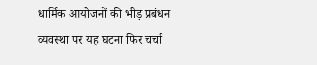धार्मिक आयोजनों की भीड़ प्रबंधन व्यवस्था पर यह घटना फिर चर्चा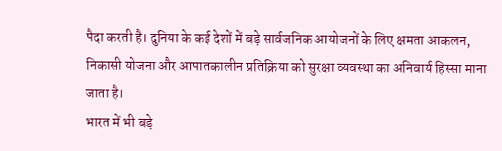पैदा करती है। दुनिया के कई देशों में बड़े सार्वजनिक आयोजनों के लिए क्षमता आकलन, निकासी योजना और आपातकालीन प्रतिक्रिया को सुरक्षा व्यवस्था का अनिवार्य हिस्सा माना जाता है।
भारत में भी बड़े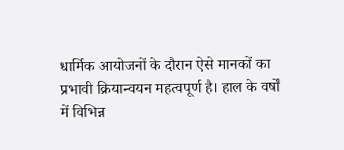धार्मिक आयोजनों के दौरान ऐसे मानकों का प्रभावी क्रियान्वयन महत्वपूर्ण है। हाल के वर्षों में विभिन्न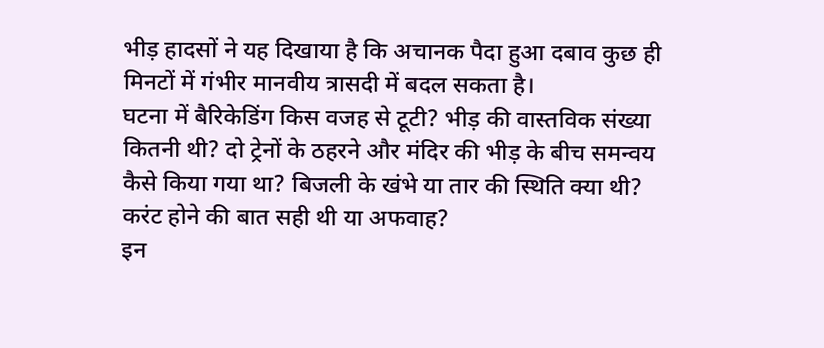भीड़ हादसों ने यह दिखाया है कि अचानक पैदा हुआ दबाव कुछ ही मिनटों में गंभीर मानवीय त्रासदी में बदल सकता है।
घटना में बैरिकेडिंग किस वजह से टूटी? भीड़ की वास्तविक संख्या कितनी थी? दो ट्रेनों के ठहरने और मंदिर की भीड़ के बीच समन्वय कैसे किया गया था? बिजली के खंभे या तार की स्थिति क्या थी? करंट होने की बात सही थी या अफवाह?
इन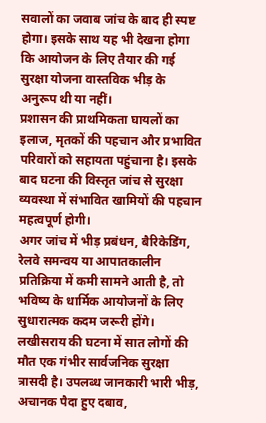सवालों का जवाब जांच के बाद ही स्पष्ट होगा। इसके साथ यह भी देखना होगा कि आयोजन के लिए तैयार की गई सुरक्षा योजना वास्तविक भीड़ के अनुरूप थी या नहीं।
प्रशासन की प्राथमिकता घायलों का इलाज, मृतकों की पहचान और प्रभावित परिवारों को सहायता पहुंचाना है। इसके बाद घटना की विस्तृत जांच से सुरक्षा व्यवस्था में संभावित खामियों की पहचान महत्वपूर्ण होगी।
अगर जांच में भीड़ प्रबंधन, बैरिकेडिंग, रेलवे समन्वय या आपातकालीन प्रतिक्रिया में कमी सामने आती है, तो भविष्य के धार्मिक आयोजनों के लिए सुधारात्मक कदम जरूरी होंगे।
लखीसराय की घटना में सात लोगों की मौत एक गंभीर सार्वजनिक सुरक्षा त्रासदी है। उपलब्ध जानकारी भारी भीड़, अचानक पैदा हुए दबाव,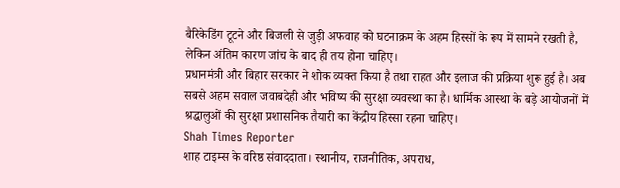बैरिकेडिंग टूटने और बिजली से जुड़ी अफवाह को घटनाक्रम के अहम हिस्सों के रूप में सामने रखती है, लेकिन अंतिम कारण जांच के बाद ही तय होना चाहिए।
प्रधानमंत्री और बिहार सरकार ने शोक व्यक्त किया है तथा राहत और इलाज की प्रक्रिया शुरू हुई है। अब सबसे अहम सवाल जवाबदेही और भविष्य की सुरक्षा व्यवस्था का है। धार्मिक आस्था के बड़े आयोजनों में श्रद्धालुओं की सुरक्षा प्रशासनिक तैयारी का केंद्रीय हिस्सा रहना चाहिए।
Shah Times Reporter
शाह टाइम्स के वरिष्ठ संवाददाता। स्थानीय, राजनीतिक, अपराध,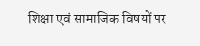शिक्षा एवं सामाजिक विषयों पर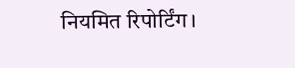नियमित रिपोर्टिंग।